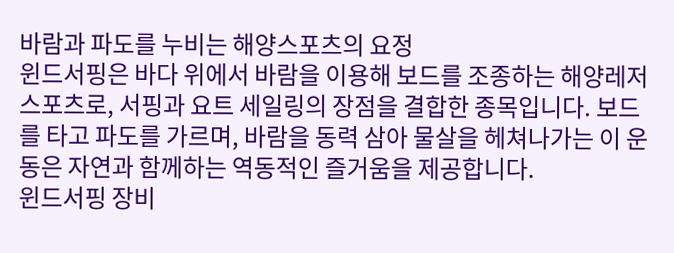바람과 파도를 누비는 해양스포츠의 요정
윈드서핑은 바다 위에서 바람을 이용해 보드를 조종하는 해양레저 스포츠로, 서핑과 요트 세일링의 장점을 결합한 종목입니다. 보드를 타고 파도를 가르며, 바람을 동력 삼아 물살을 헤쳐나가는 이 운동은 자연과 함께하는 역동적인 즐거움을 제공합니다.
윈드서핑 장비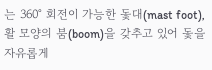는 360° 회전이 가능한 돛대(mast foot), 활 모양의 붐(boom)을 갖추고 있어 돛을 자유롭게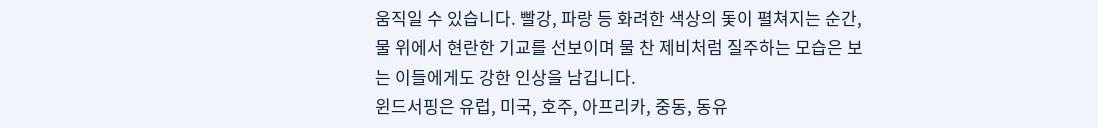움직일 수 있습니다. 빨강, 파랑 등 화려한 색상의 돛이 펼쳐지는 순간, 물 위에서 현란한 기교를 선보이며 물 찬 제비처럼 질주하는 모습은 보는 이들에게도 강한 인상을 남깁니다.
윈드서핑은 유럽, 미국, 호주, 아프리카, 중동, 동유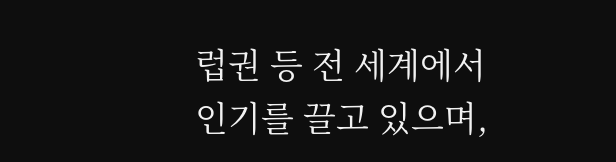럽권 등 전 세계에서 인기를 끌고 있으며,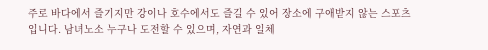주로 바다에서 즐기지만 강이나 호수에서도 즐길 수 있어 장소에 구애받지 않는 스포츠입니다. 남녀노소 누구나 도전할 수 있으며, 자연과 일체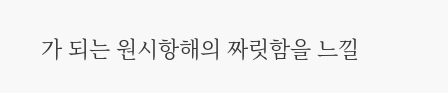가 되는 원시항해의 짜릿함을 느낄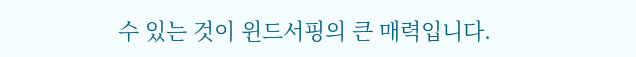수 있는 것이 윈드서핑의 큰 매력입니다.